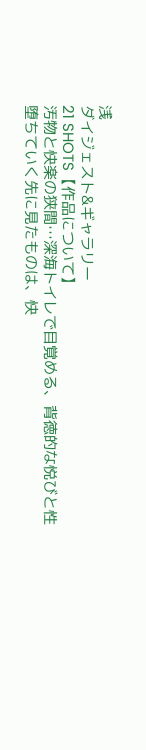浅
ダイジェスト&ギャラリー
21 SHOTS【作品について】
汚物と快楽の狭間…深海トイレで目覚める、背徳的な悦びと性
堕ちていく先に見たものは、快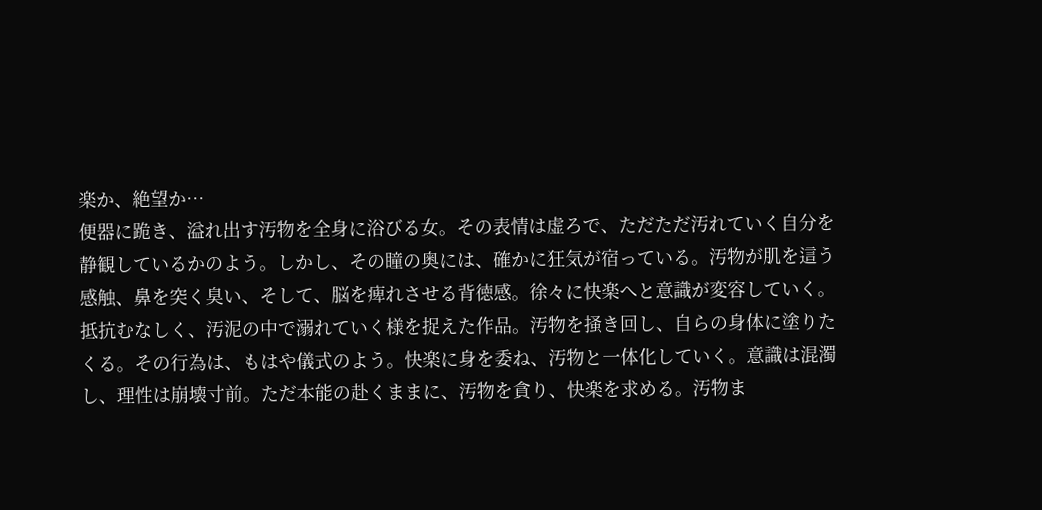楽か、絶望か…
便器に跪き、溢れ出す汚物を全身に浴びる女。その表情は虚ろで、ただただ汚れていく自分を静観しているかのよう。しかし、その瞳の奥には、確かに狂気が宿っている。汚物が肌を這う感触、鼻を突く臭い、そして、脳を痺れさせる背徳感。徐々に快楽へと意識が変容していく。抵抗むなしく、汚泥の中で溺れていく様を捉えた作品。汚物を掻き回し、自らの身体に塗りたくる。その行為は、もはや儀式のよう。快楽に身を委ね、汚物と一体化していく。意識は混濁し、理性は崩壊寸前。ただ本能の赴くままに、汚物を貪り、快楽を求める。汚物ま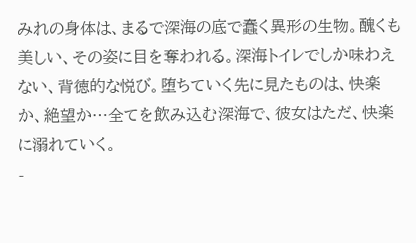みれの身体は、まるで深海の底で蠢く異形の生物。醜くも美しい、その姿に目を奪われる。深海トイレでしか味わえない、背徳的な悦び。堕ちていく先に見たものは、快楽か、絶望か…全てを飲み込む深海で、彼女はただ、快楽に溺れていく。
-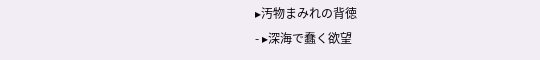▸汚物まみれの背徳
- ▸深海で蠢く欲望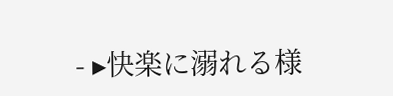- ▸快楽に溺れる様